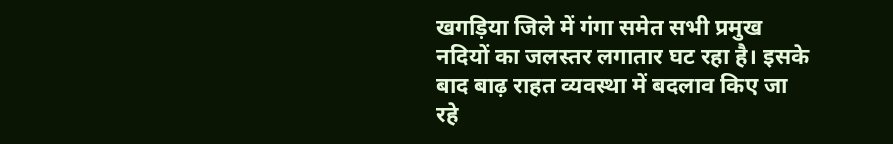खगड़िया जिले में गंगा समेत सभी प्रमुख नदियों का जलस्तर लगातार घट रहा है। इसके बाद बाढ़ राहत व्यवस्था में बदलाव किए जा रहे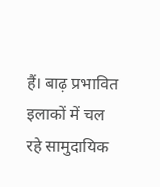हैं। बाढ़ प्रभावित इलाकों में चल रहे सामुदायिक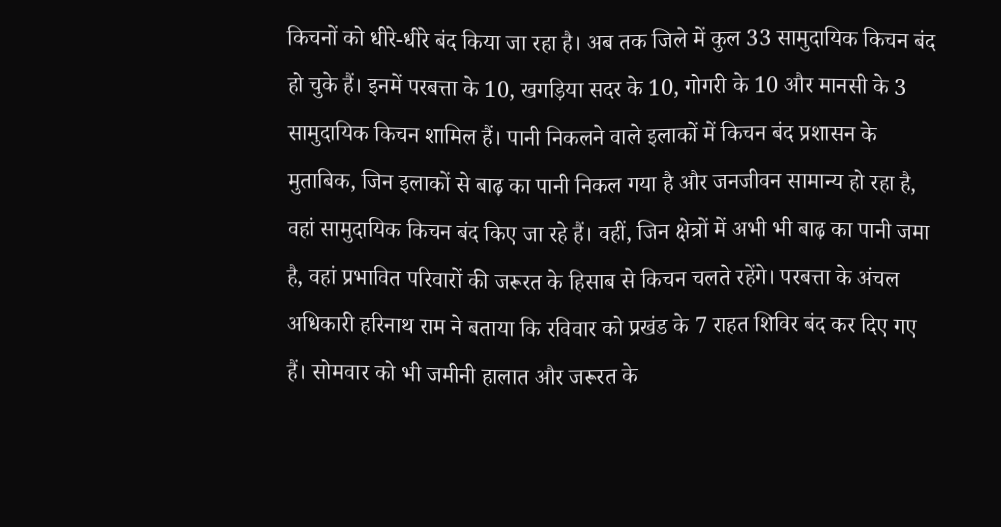किचनों को धीरे-धीरे बंद किया जा रहा है। अब तक जिले में कुल 33 सामुदायिक किचन बंद हो चुके हैं। इनमें परबत्ता के 10, खगड़िया सदर के 10, गोगरी के 10 और मानसी के 3 सामुदायिक किचन शामिल हैं। पानी निकलने वाले इलाकों में किचन बंद प्रशासन के मुताबिक, जिन इलाकों से बाढ़ का पानी निकल गया है और जनजीवन सामान्य हो रहा है, वहां सामुदायिक किचन बंद किए जा रहे हैं। वहीं, जिन क्षेत्रों में अभी भी बाढ़ का पानी जमा है, वहां प्रभावित परिवारों की जरूरत के हिसाब से किचन चलते रहेंगे। परबत्ता के अंचल अधिकारी हरिनाथ राम ने बताया कि रविवार को प्रखंड के 7 राहत शिविर बंद कर दिए गए हैं। सोमवार को भी जमीनी हालात और जरूरत के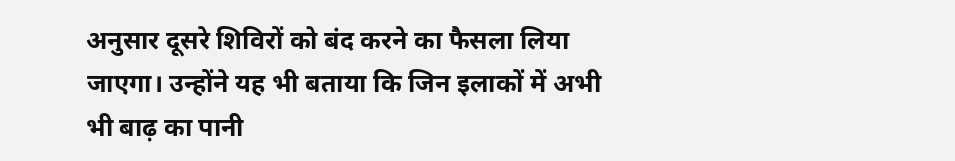अनुसार दूसरे शिविरों को बंद करने का फैसला लिया जाएगा। उन्होंने यह भी बताया कि जिन इलाकों में अभी भी बाढ़ का पानी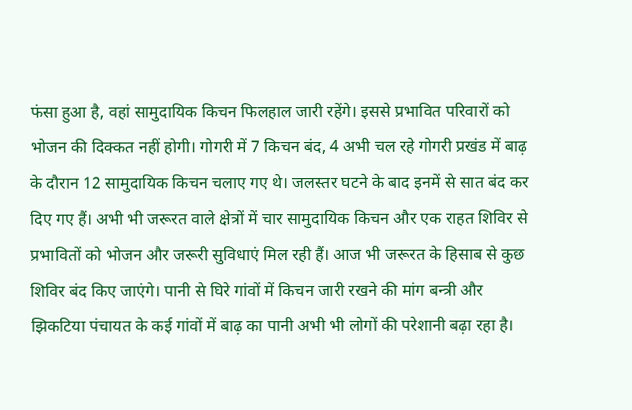फंसा हुआ है, वहां सामुदायिक किचन फिलहाल जारी रहेंगे। इससे प्रभावित परिवारों को भोजन की दिक्कत नहीं होगी। गोगरी में 7 किचन बंद, 4 अभी चल रहे गोगरी प्रखंड में बाढ़ के दौरान 12 सामुदायिक किचन चलाए गए थे। जलस्तर घटने के बाद इनमें से सात बंद कर दिए गए हैं। अभी भी जरूरत वाले क्षेत्रों में चार सामुदायिक किचन और एक राहत शिविर से प्रभावितों को भोजन और जरूरी सुविधाएं मिल रही हैं। आज भी जरूरत के हिसाब से कुछ शिविर बंद किए जाएंगे। पानी से घिरे गांवों में किचन जारी रखने की मांग बन्त्री और झिकटिया पंचायत के कई गांवों में बाढ़ का पानी अभी भी लोगों की परेशानी बढ़ा रहा है।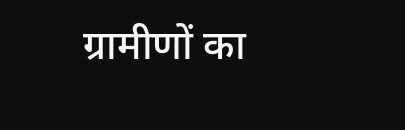ग्रामीणों का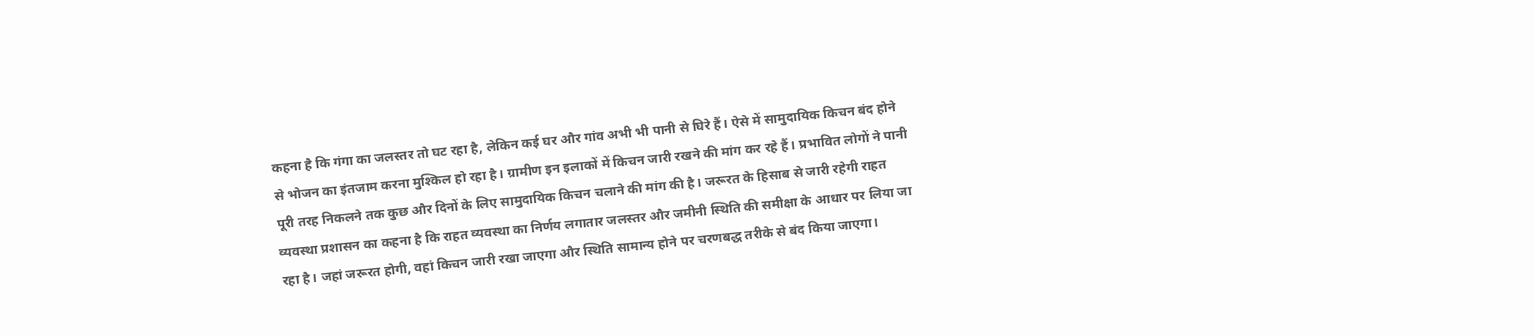कहना है कि गंगा का जलस्तर तो घट रहा है, लेकिन कई घर और गांव अभी भी पानी से घिरे हैं। ऐसे में सामुदायिक किचन बंद होने से भोजन का इंतजाम करना मुश्किल हो रहा है। ग्रामीण इन इलाकों में किचन जारी रखने की मांग कर रहे हैं। प्रभावित लोगों ने पानी पूरी तरह निकलने तक कुछ और दिनों के लिए सामुदायिक किचन चलाने की मांग की है। जरूरत के हिसाब से जारी रहेगी राहत व्यवस्था प्रशासन का कहना है कि राहत व्यवस्था का निर्णय लगातार जलस्तर और जमीनी स्थिति की समीक्षा के आधार पर लिया जा रहा है। जहां जरूरत होगी, वहां किचन जारी रखा जाएगा और स्थिति सामान्य होने पर चरणबद्ध तरीके से बंद किया जाएगा।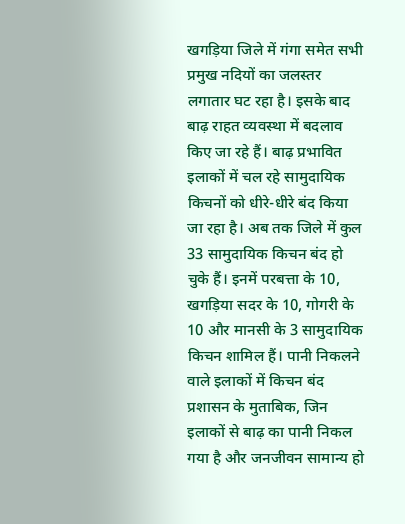खगड़िया जिले में गंगा समेत सभी प्रमुख नदियों का जलस्तर लगातार घट रहा है। इसके बाद बाढ़ राहत व्यवस्था में बदलाव किए जा रहे हैं। बाढ़ प्रभावित इलाकों में चल रहे सामुदायिक किचनों को धीरे-धीरे बंद किया जा रहा है। अब तक जिले में कुल 33 सामुदायिक किचन बंद हो चुके हैं। इनमें परबत्ता के 10, खगड़िया सदर के 10, गोगरी के 10 और मानसी के 3 सामुदायिक किचन शामिल हैं। पानी निकलने वाले इलाकों में किचन बंद प्रशासन के मुताबिक, जिन इलाकों से बाढ़ का पानी निकल गया है और जनजीवन सामान्य हो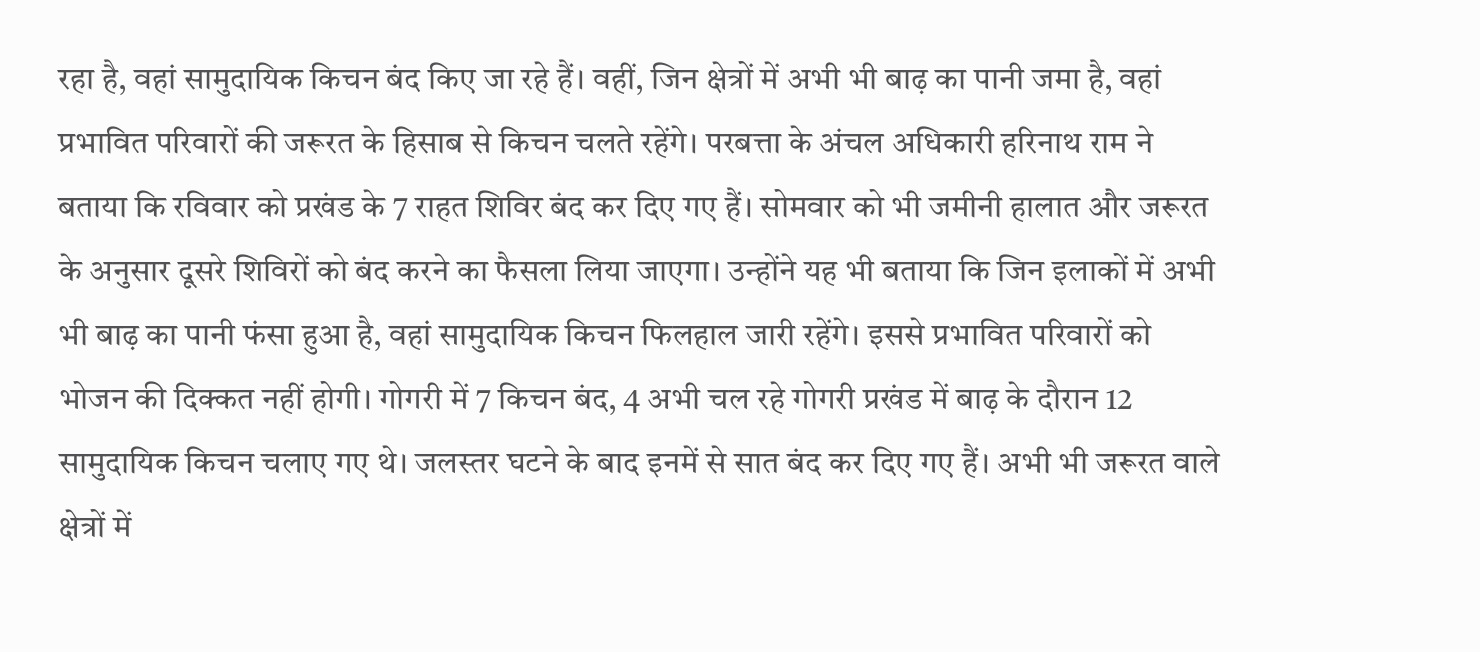रहा है, वहां सामुदायिक किचन बंद किए जा रहे हैं। वहीं, जिन क्षेत्रों में अभी भी बाढ़ का पानी जमा है, वहां प्रभावित परिवारों की जरूरत के हिसाब से किचन चलते रहेंगे। परबत्ता के अंचल अधिकारी हरिनाथ राम ने बताया कि रविवार को प्रखंड के 7 राहत शिविर बंद कर दिए गए हैं। सोमवार को भी जमीनी हालात और जरूरत के अनुसार दूसरे शिविरों को बंद करने का फैसला लिया जाएगा। उन्होंने यह भी बताया कि जिन इलाकों में अभी भी बाढ़ का पानी फंसा हुआ है, वहां सामुदायिक किचन फिलहाल जारी रहेंगे। इससे प्रभावित परिवारों को भोजन की दिक्कत नहीं होगी। गोगरी में 7 किचन बंद, 4 अभी चल रहे गोगरी प्रखंड में बाढ़ के दौरान 12 सामुदायिक किचन चलाए गए थे। जलस्तर घटने के बाद इनमें से सात बंद कर दिए गए हैं। अभी भी जरूरत वाले क्षेत्रों में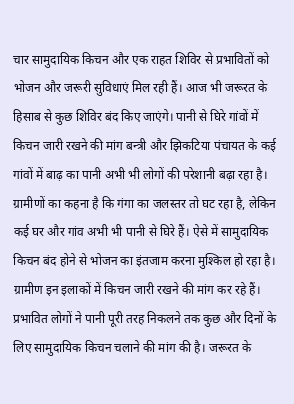चार सामुदायिक किचन और एक राहत शिविर से प्रभावितों को भोजन और जरूरी सुविधाएं मिल रही हैं। आज भी जरूरत के हिसाब से कुछ शिविर बंद किए जाएंगे। पानी से घिरे गांवों में किचन जारी रखने की मांग बन्त्री और झिकटिया पंचायत के कई गांवों में बाढ़ का पानी अभी भी लोगों की परेशानी बढ़ा रहा है। ग्रामीणों का कहना है कि गंगा का जलस्तर तो घट रहा है, लेकिन कई घर और गांव अभी भी पानी से घिरे हैं। ऐसे में सामुदायिक किचन बंद होने से भोजन का इंतजाम करना मुश्किल हो रहा है। ग्रामीण इन इलाकों में किचन जारी रखने की मांग कर रहे हैं। प्रभावित लोगों ने पानी पूरी तरह निकलने तक कुछ और दिनों के लिए सामुदायिक किचन चलाने की मांग की है। जरूरत के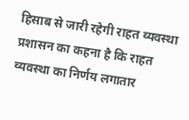हिसाब से जारी रहेगी राहत व्यवस्था प्रशासन का कहना है कि राहत व्यवस्था का निर्णय लगातार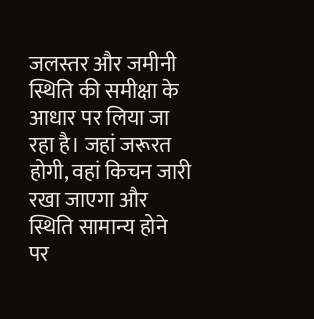जलस्तर और जमीनी स्थिति की समीक्षा के आधार पर लिया जा रहा है। जहां जरूरत होगी, वहां किचन जारी रखा जाएगा और स्थिति सामान्य होने पर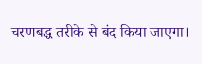चरणबद्ध तरीके से बंद किया जाएगा।